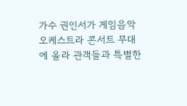가수 권인서가 게임음악 오케스트라 콘서트 무대에 올라 관객들과 특별한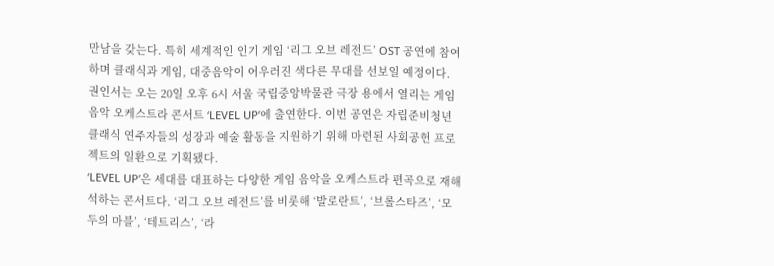만남을 갖는다. 특히 세계적인 인기 게임 ‘리그 오브 레전드’ OST 공연에 참여하며 클래식과 게임, 대중음악이 어우러진 색다른 무대를 선보일 예정이다.
권인서는 오는 20일 오후 6시 서울 국립중앙박물관 극장 용에서 열리는 게임음악 오케스트라 콘서트 ‘LEVEL UP’에 출연한다. 이번 공연은 자립준비청년 클래식 연주자들의 성장과 예술 활동을 지원하기 위해 마련된 사회공헌 프로젝트의 일환으로 기획됐다.
‘LEVEL UP’은 세대를 대표하는 다양한 게임 음악을 오케스트라 편곡으로 재해석하는 콘서트다. ‘리그 오브 레전드’를 비롯해 ‘발로란트’, ‘브롤스타즈’, ‘모두의 마블’, ‘테트리스’, ‘라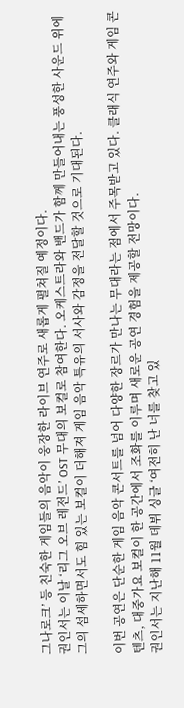그나로크’ 등 친숙한 게임들의 음악이 웅장한 라이브 연주로 새롭게 펼쳐질 예정이다.
권인서는 이날 ‘리그 오브 레전드’ OST 무대의 보컬로 참여한다. 오케스트라와 밴드가 함께 만들어내는 풍성한 사운드 위에 그의 섬세하면서도 힘 있는 보컬이 더해져 게임 음악 특유의 서사와 감정을 전달할 것으로 기대된다.

이번 공연은 단순한 게임 음악 콘서트를 넘어 다양한 장르가 만나는 무대라는 점에서 주목받고 있다. 클래식 연주와 게임 콘텐츠, 대중가요 보컬이 한 공간에서 조화를 이루며 새로운 공연 경험을 제공할 전망이다.
권인서는 지난해 11월 데뷔 싱글 ‘여전히 난 너를 찾고 있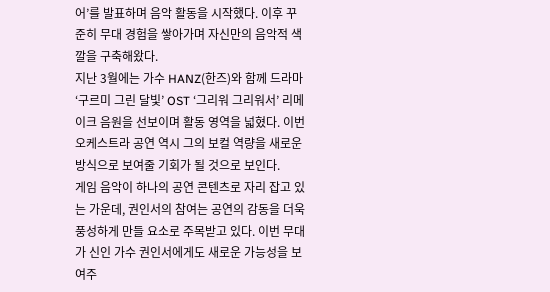어’를 발표하며 음악 활동을 시작했다. 이후 꾸준히 무대 경험을 쌓아가며 자신만의 음악적 색깔을 구축해왔다.
지난 3월에는 가수 HANZ(한즈)와 함께 드라마 ‘구르미 그린 달빛’ OST ‘그리워 그리워서’ 리메이크 음원을 선보이며 활동 영역을 넓혔다. 이번 오케스트라 공연 역시 그의 보컬 역량을 새로운 방식으로 보여줄 기회가 될 것으로 보인다.
게임 음악이 하나의 공연 콘텐츠로 자리 잡고 있는 가운데, 권인서의 참여는 공연의 감동을 더욱 풍성하게 만들 요소로 주목받고 있다. 이번 무대가 신인 가수 권인서에게도 새로운 가능성을 보여주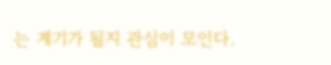는 계기가 될지 관심이 모인다.